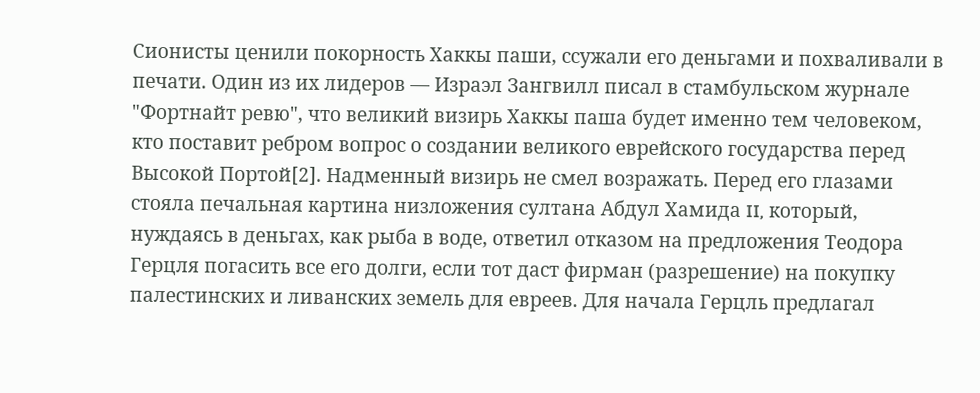Сионисты ценили покорность Хаккы паши, ссужали его деньгами и похваливали в печати. Один из их лидеров — Израэл Зангвилл писал в стамбульском журнале "Фортнайт ревю", что великий визирь Хаккы паша будет именно тем человеком, кто поставит ребром вопрос о создании великого еврейского государства перед Высокой Портой[2]. Надменный визирь не смел возражать. Перед его глазами стояла печальная картина низложения султана Абдул Хамида II, который, нуждаясь в деньгах, как рыба в воде, ответил отказом на предложения Теодора Герцля погасить все его долги, если тот даст фирман (разрешение) на покупку палестинских и ливанских земель для евреев. Для начала Герцль предлагал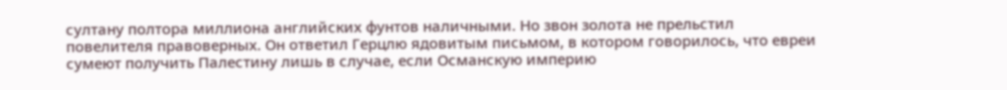султану полтора миллиона английских фунтов наличными. Но звон золота не прельстил повелителя правоверных. Он ответил Герцлю ядовитым письмом, в котором говорилось, что евреи сумеют получить Палестину лишь в случае, если Османскую империю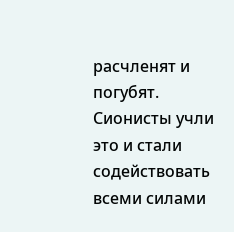расчленят и погубят.
Сионисты учли это и стали содействовать всеми силами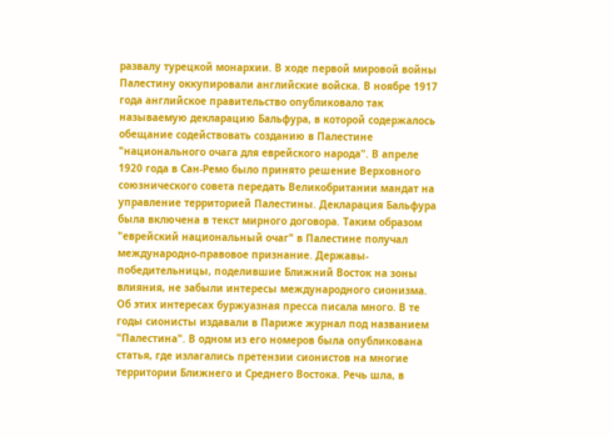развалу турецкой монархии. В ходе первой мировой войны Палестину оккупировали английские войска. В ноябре 1917 года английское правительство опубликовало так называемую декларацию Бальфура, в которой содержалось обещание содействовать созданию в Палестине "национального очага для еврейского народа". В апреле 1920 года в Сан-Ремо было принято решение Верховного союзнического совета передать Великобритании мандат на управление территорией Палестины. Декларация Бальфура была включена в текст мирного договора. Таким образом "еврейский национальный очаг" в Палестине получал международно-правовое признание. Державы-победительницы, поделившие Ближний Восток на зоны влияния, не забыли интересы международного сионизма.
Об этих интересах буржуазная пресса писала много. В те годы сионисты издавали в Париже журнал под названием "Палестина". В одном из его номеров была опубликована статья, где излагались претензии сионистов на многие территории Ближнего и Среднего Востока. Речь шла, в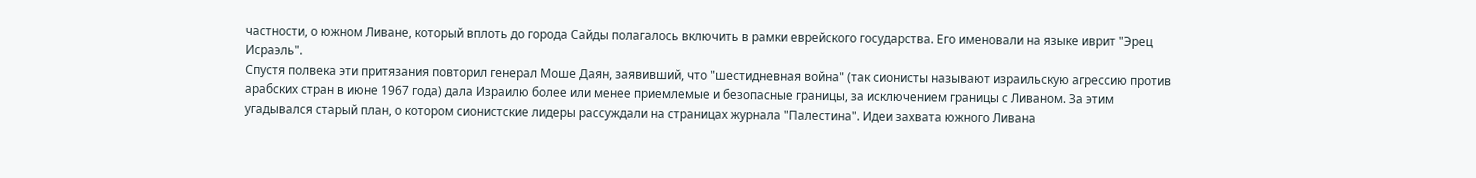частности, о южном Ливане, который вплоть до города Сайды полагалось включить в рамки еврейского государства. Его именовали на языке иврит "Эрец Исраэль".
Спустя полвека эти притязания повторил генерал Моше Даян, заявивший, что "шестидневная война" (так сионисты называют израильскую агрессию против арабских стран в июне 1967 года) дала Израилю более или менее приемлемые и безопасные границы, за исключением границы с Ливаном. За этим угадывался старый план, о котором сионистские лидеры рассуждали на страницах журнала "Палестина". Идеи захвата южного Ливана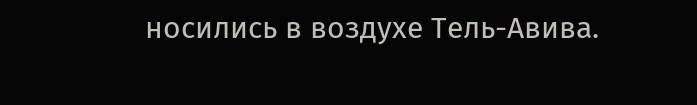носились в воздухе Тель-Авива.